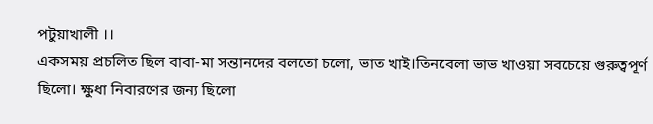পটুয়াখালী ।।
একসময় প্রচলিত ছিল বাবা-মা সন্তানদের বলতো চলো, ভাত খাই।তিনবেলা ভাভ খাওয়া সবচেয়ে গুরুত্বপূর্ণ ছিলো। ক্ষুধা নিবারণের জন্য ছিলো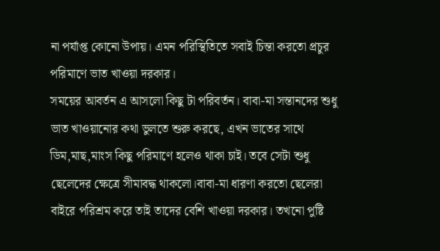না পর্যাপ্ত কোনো উপায়। এমন পরিস্থিতিতে সবাই চিন্তা করতো প্রচুর পরিমাণে ভাত খাওয়া দরকার।
সময়ের আবর্তন এ আসলো কিছু টা পরিবর্তন। বাবা-মা সন্তানদের শুধু ভাত খাওয়ানোর কথা ভুলতে শুরু করছে, এখন ভাতের সাথে ডিম,মাছ,মাংস কিছু পরিমাণে হলেও থাকা চাই। তবে সেটা শুধু ছেলেদের ক্ষেত্রে সীমাবদ্ধ থাকলো।বাবা-মা ধারণা করতো ছেলেরা বাইরে পরিশ্রম করে তাই তাদের বেশি খাওয়া দরকার। তখনো পুষ্টি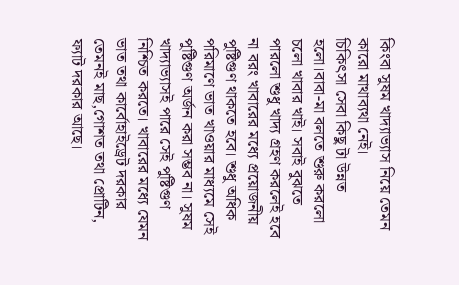কিংবা সুষম খাদ্যাভ্যাস নিয়ে তেমন কারো মাথাব্যথা নেই।
চিকিৎসা সেবা কিছু টা উন্নত হলো।বাবা-মা বলতে শুরু করলো চলো খাবার খাই। সবাই বুঝতে পারলো শুধু খাদ্য গ্রহণ করলেই হবে না বরং খাবারের মধ্যে প্রয়োজনীয় পুষ্টিগুণ থাকতে হবে। শুধু অধিক পরিমাণে ভাত খাওয়ার মাধ্যমে সেই পুষ্টিগুণ অর্জন করা সম্ভব না। সুষম খাদ্যাভ্যাসই পারে সেই পুষ্টিগুণ নিশ্চিত করতে। খাবারের মধ্যে যেমন ভাত তথা কার্বোহাইড্রেট দরকার তেমনই মাছ,গোশত তথা প্রোটিন, ফ্যাট দরকার আছে।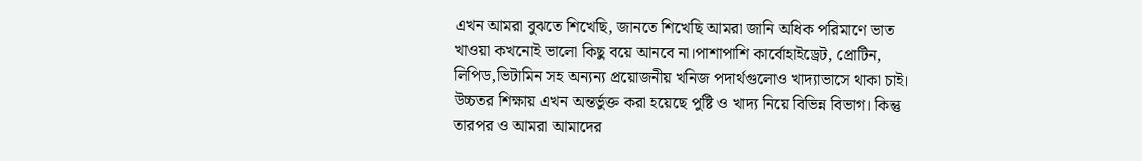এখন আমরা বুঝতে শিখেছি, জানতে শিখেছি আমরা জানি অধিক পরিমাণে ভাত খাওয়া কখনোই ভালো কিছু বয়ে আনবে না।পাশাপাশি কার্বোহাইড্রেট, প্রোটিন, লিপিড,ভিটামিন সহ অন্যন্য প্রয়োজনীয় খনিজ পদার্থগুলোও খাদ্যাভাসে থাকা চাই। উচ্চতর শিক্ষায় এখন অন্তর্ভুক্ত করা হয়েছে পুষ্টি ও খাদ্য নিয়ে বিভিন্ন বিভাগ। কিন্তু তারপর ও আমরা আমাদের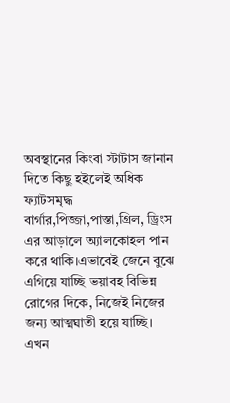অবস্থানের কিংবা স্টাটাস জানান দিতে কিছু হইলেই অধিক ফ্যাটসমৃদ্ধ বার্গার,পিজ্জা,পাস্তা,গ্রিল, ড্রিংস এর আড়ালে অ্যালকোহল পান করে থাকি।এভাবেই জেনে বুঝে এগিয়ে যাচ্ছি ভয়াবহ বিভিন্ন রোগের দিকে, নিজেই নিজের জন্য আত্মঘাতী হয়ে যাচ্ছি। এখন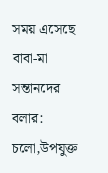সময় এসেছে বাবা-মা সন্তানদের বলার: চলো,উপযুক্ত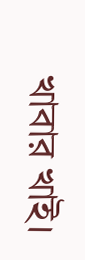খাবার খাই।